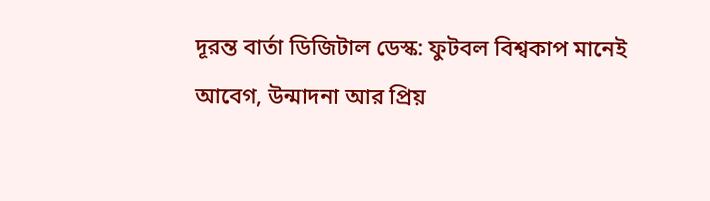দূরন্ত বার্তা ডিজিটাল ডেস্ক: ফুটবল বিশ্বকাপ মানেই আবেগ, উন্মাদনা আর প্রিয়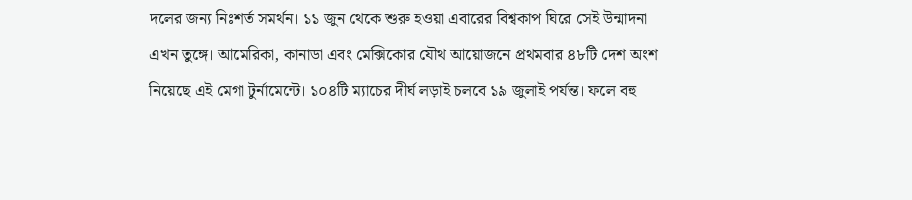দলের জন্য নিঃশর্ত সমর্থন। ১১ জুন থেকে শুরু হওয়া এবারের বিশ্বকাপ ঘিরে সেই উন্মাদনা এখন তুঙ্গে। আমেরিকা, কানাডা এবং মেক্সিকোর যৌথ আয়োজনে প্রথমবার ৪৮টি দেশ অংশ নিয়েছে এই মেগা টুর্নামেন্টে। ১০৪টি ম্যাচের দীর্ঘ লড়াই চলবে ১৯ জুলাই পর্যন্ত। ফলে বহু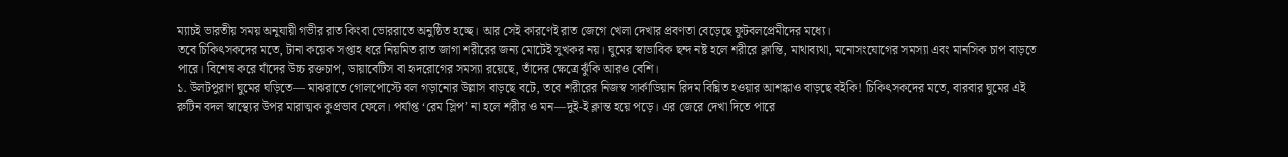ম্যাচই ভারতীয় সময় অনুযায়ী গভীর রাত কিংবা ভোররাতে অনুষ্ঠিত হচ্ছে। আর সেই কারণেই রাত জেগে খেলা দেখার প্রবণতা বেড়েছে ফুটবলপ্রেমীদের মধ্যে।
তবে চিকিৎসকদের মতে, টানা কয়েক সপ্তাহ ধরে নিয়মিত রাত জাগা শরীরের জন্য মোটেই সুখকর নয়। ঘুমের স্বাভাবিক ছন্দ নষ্ট হলে শরীরে ক্লান্তি, মাথাব্যথা, মনোসংযোগের সমস্যা এবং মানসিক চাপ বাড়তে পারে। বিশেষ করে যাঁদের উচ্চ রক্তচাপ, ডায়াবেটিস বা হৃদরোগের সমস্যা রয়েছে, তাঁদের ক্ষেত্রে ঝুঁকি আরও বেশি।
১. উলটপুরাণ ঘুমের ঘড়িতে— মাঝরাতে গোলপোস্টে বল গড়ানোর উল্লাস বাড়ছে বটে, তবে শরীরের নিজস্ব সার্কাডিয়ান রিদম বিঘ্নিত হওয়ার আশঙ্কাও বাড়ছে বইকি! চিকিৎসকদের মতে, বারবার ঘুমের এই রুটিন বদল স্বাস্থ্যের উপর মারাত্মক কুপ্রভাব ফেলে। পর্যাপ্ত ‘রেম স্লিপ’ না হলে শরীর ও মন—দুই-ই ক্লান্ত হয়ে পড়ে। এর জেরে দেখা দিতে পারে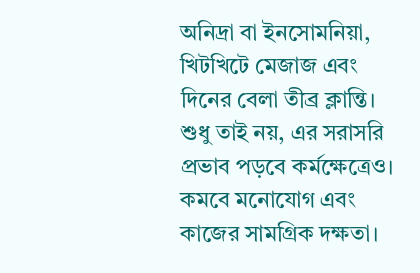অনিদ্রা বা ইনসোমনিয়া, খিটখিটে মেজাজ এবং দিনের বেলা তীব্র ক্লান্তি। শুধু তাই নয়, এর সরাসরি প্রভাব পড়বে কর্মক্ষেত্রেও। কমবে মনোযোগ এবং কাজের সামগ্রিক দক্ষতা।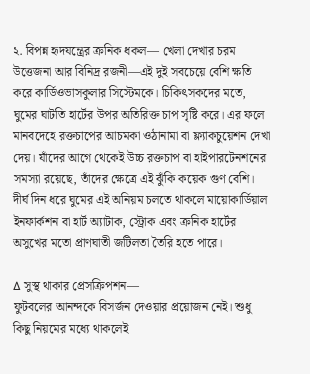২. বিপন্ন হৃদযন্ত্রের ক্রনিক ধকল— খেলা দেখার চরম উত্তেজনা আর বিনিদ্র রজনী—এই দুই সবচেয়ে বেশি ক্ষতি করে কার্ডিওভাসকুলার সিস্টেমকে। চিকিৎসকদের মতে, ঘুমের ঘাটতি হার্টের উপর অতিরিক্ত চাপ সৃষ্টি করে। এর ফলে মানবদেহে রক্তচাপের আচমকা ওঠানামা বা ফ্ল্যাকচুয়েশন দেখা দেয়। যাঁদের আগে থেকেই উচ্চ রক্তচাপ বা হাইপারটেনশনের সমস্যা রয়েছে, তাঁদের ক্ষেত্রে এই ঝুঁকি কয়েক গুণ বেশি। দীর্ঘ দিন ধরে ঘুমের এই অনিয়ম চলতে থাকলে মায়োকার্ডিয়াল ইনফার্কশন বা হার্ট অ্যাটাক, স্ট্রোক এবং ক্রনিক হার্টের অসুখের মতো প্রাণঘাতী জটিলতা তৈরি হতে পারে।

∆ সুস্থ থাকার প্রেসক্রিপশন—
ফুটবলের আনন্দকে বিসর্জন দেওয়ার প্রয়োজন নেই। শুধু কিছু নিয়মের মধ্যে থাকলেই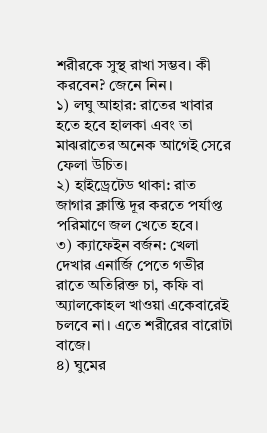শরীরকে সুস্থ রাখা সম্ভব। কী করবেন? জেনে নিন।
১) লঘু আহার: রাতের খাবার হতে হবে হালকা এবং তা মাঝরাতের অনেক আগেই সেরে ফেলা উচিত।
২) হাইড্রেটেড থাকা: রাত জাগার ক্লান্তি দূর করতে পর্যাপ্ত পরিমাণে জল খেতে হবে।
৩) ক্যাফেইন বর্জন: খেলা দেখার এনার্জি পেতে গভীর রাতে অতিরিক্ত চা, কফি বা অ্যালকোহল খাওয়া একেবারেই চলবে না। এতে শরীরের বারোটা বাজে।
৪) ঘুমের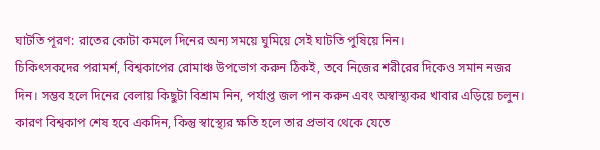ঘাটতি পূরণ: রাতের কোটা কমলে দিনের অন্য সময়ে ঘুমিয়ে সেই ঘাটতি পুষিয়ে নিন।
চিকিৎসকদের পরামর্শ, বিশ্বকাপের রোমাঞ্চ উপভোগ করুন ঠিকই, তবে নিজের শরীরের দিকেও সমান নজর দিন। সম্ভব হলে দিনের বেলায় কিছুটা বিশ্রাম নিন, পর্যাপ্ত জল পান করুন এবং অস্বাস্থ্যকর খাবার এড়িয়ে চলুন। কারণ বিশ্বকাপ শেষ হবে একদিন, কিন্তু স্বাস্থ্যের ক্ষতি হলে তার প্রভাব থেকে যেতে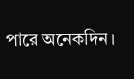পারে অনেকদিন।